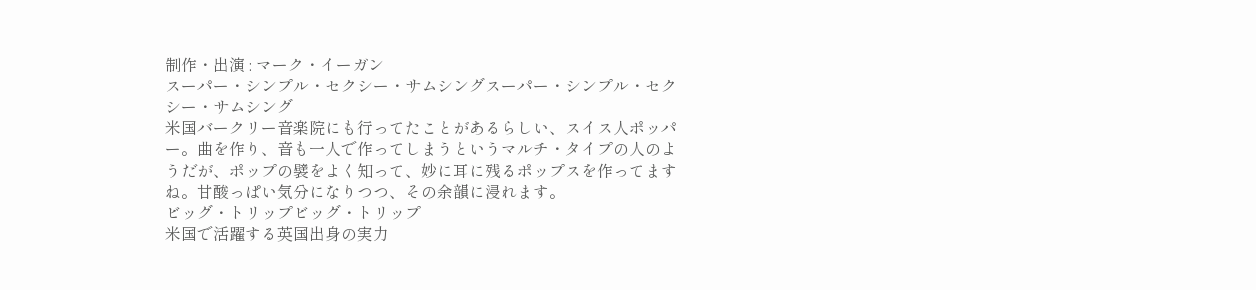制作・出演 : マーク・イーガン
スーパー・シンプル・セクシー・サムシングスーパー・シンプル・セクシー・サムシング
米国バークリー音楽院にも行ってたことがあるらしい、スイス人ポッパー。曲を作り、音も一人で作ってしまうというマルチ・タイプの人のようだが、ポップの襞をよく知って、妙に耳に残るポップスを作ってますね。甘酸っぱい気分になりつつ、その余韻に浸れます。
ビッグ・トリップビッグ・トリップ
米国で活躍する英国出身の実力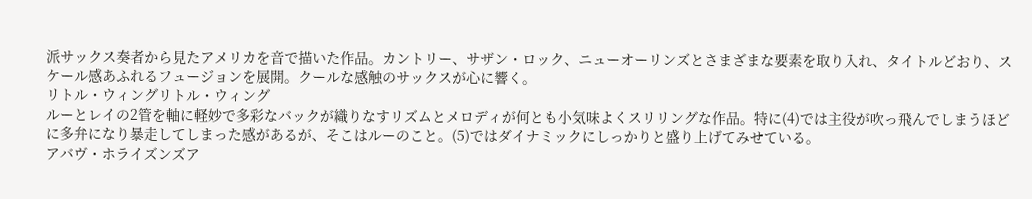派サックス奏者から見たアメリカを音で描いた作品。カントリー、サザン・ロック、ニューオーリンズとさまざまな要素を取り入れ、タイトルどおり、スケール感あふれるフュージョンを展開。クールな感触のサックスが心に響く。
リトル・ウィングリトル・ウィング
ルーとレイの2管を軸に軽妙で多彩なバックが織りなすリズムとメロディが何とも小気味よくスリリングな作品。特に(4)では主役が吹っ飛んでしまうほどに多弁になり暴走してしまった感があるが、そこはルーのこと。(5)ではダイナミックにしっかりと盛り上げてみせている。
アバヴ・ホライズンズア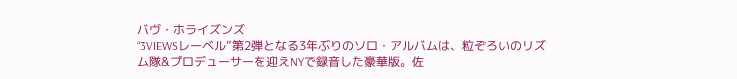バヴ・ホライズンズ
“3VIEWSレーベル”第2弾となる3年ぶりのソロ・アルバムは、粒ぞろいのリズム隊&プロデューサーを迎えNYで録音した豪華版。佐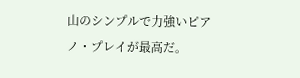山のシンプルで力強いピアノ・プレイが最高だ。